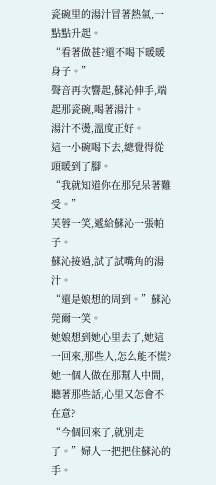瓷碗里的湯汁冒著熱氣,一點點升起。
“看著做甚?還不喝下暖暖身子。”
聲音再次響起,蘇沁伸手,端起那瓷碗,喝著湯汁。
湯汁不燙,溫度正好。
這一小碗喝下去,總覺得從頭暖到了腳。
“我就知道你在那兒呆著難受。”
芙蓉一笑,遞給蘇沁一張帕子。
蘇沁接過,試了試嘴角的湯汁。
“還是娘想的周到。”蘇沁莞爾一笑。
她娘想到她心里去了,她這一回來,那些人,怎么能不慌?
她一個人做在那幫人中間,聽著那些話,心里又怎會不在意?
“今個回來了,就別走了。”婦人一把把住蘇沁的手。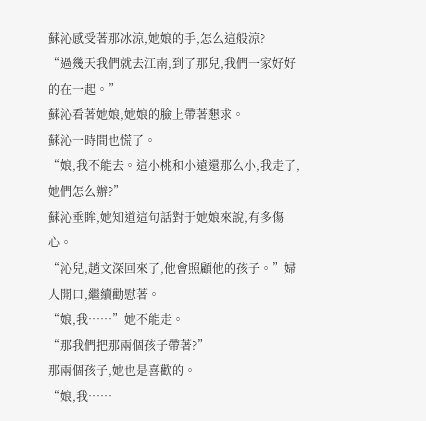蘇沁感受著那冰涼,她娘的手,怎么這般涼?
“過幾天我們就去江南,到了那兒,我們一家好好的在一起。”
蘇沁看著她娘,她娘的臉上帶著懇求。
蘇沁一時間也慌了。
“娘,我不能去。這小桃和小遠還那么小,我走了,她們怎么辦?”
蘇沁垂眸,她知道這句話對于她娘來說,有多傷心。
“沁兒,趙文深回來了,他會照顧他的孩子。”婦人開口,繼續勸慰著。
“娘,我……”她不能走。
“那我們把那兩個孩子帶著?”
那兩個孩子,她也是喜歡的。
“娘,我……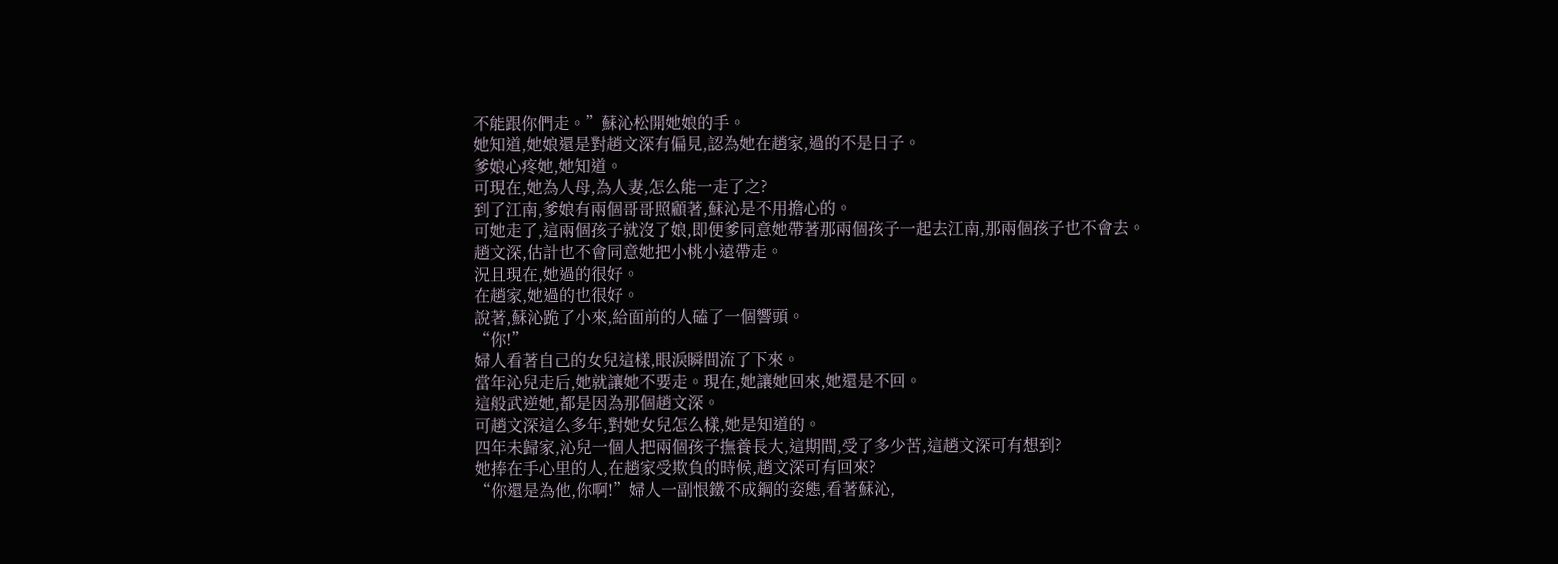不能跟你們走。”蘇沁松開她娘的手。
她知道,她娘還是對趙文深有偏見,認為她在趙家,過的不是日子。
爹娘心疼她,她知道。
可現在,她為人母,為人妻,怎么能一走了之?
到了江南,爹娘有兩個哥哥照顧著,蘇沁是不用擔心的。
可她走了,這兩個孩子就沒了娘,即便爹同意她帶著那兩個孩子一起去江南,那兩個孩子也不會去。
趙文深,估計也不會同意她把小桃小遠帶走。
況且現在,她過的很好。
在趙家,她過的也很好。
說著,蘇沁跪了小來,給面前的人磕了一個響頭。
“你!”
婦人看著自己的女兒這樣,眼淚瞬間流了下來。
當年沁兒走后,她就讓她不要走。現在,她讓她回來,她還是不回。
這般武逆她,都是因為那個趙文深。
可趙文深這么多年,對她女兒怎么樣,她是知道的。
四年未歸家,沁兒一個人把兩個孩子撫養長大,這期間,受了多少苦,這趙文深可有想到?
她捧在手心里的人,在趙家受欺負的時候,趙文深可有回來?
“你還是為他,你啊!”婦人一副恨鐵不成鋼的姿態,看著蘇沁,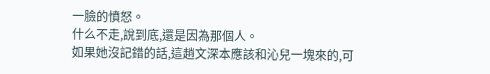一臉的憤怒。
什么不走,說到底,還是因為那個人。
如果她沒記錯的話,這趙文深本應該和沁兒一塊來的,可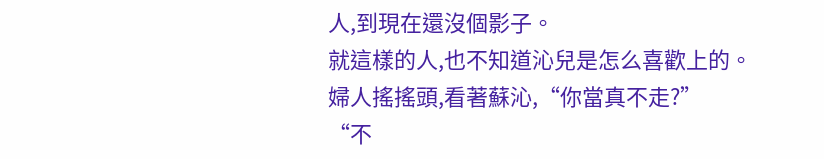人,到現在還沒個影子。
就這樣的人,也不知道沁兒是怎么喜歡上的。
婦人搖搖頭,看著蘇沁,“你當真不走?”
“不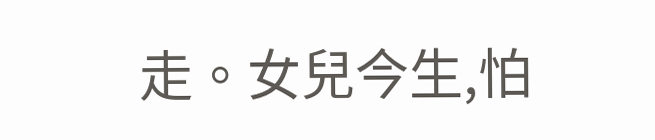走。女兒今生,怕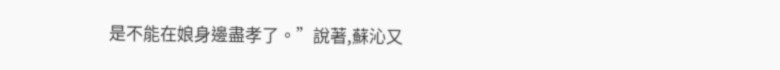是不能在娘身邊盡孝了。”說著,蘇沁又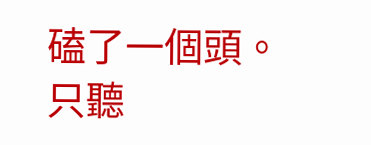磕了一個頭。
只聽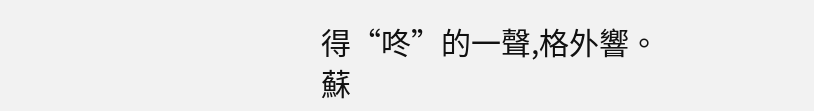得“咚”的一聲,格外響。
蘇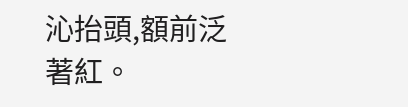沁抬頭,額前泛著紅。